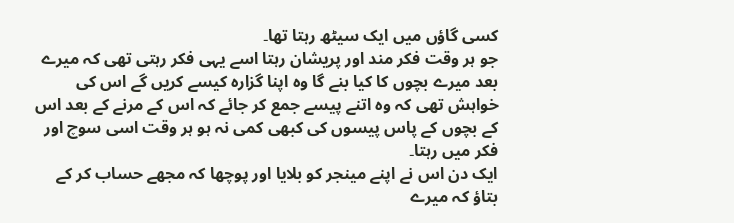کسی گاؤں میں ایک سیٹھ رہتا تھا۔
جو ہر وقت فکر مند اور پریشان رہتا اسے یہی فکر رہتی تھی کہ میرے بعد میرے بچوں کا کیا بنے گا وہ اپنا گزارہ کیسے کریں گے اس کی خواہش تھی کہ وہ اتنے پیسے جمع کر جائے کہ اس کے مرنے کے بعد اس کے بچوں کے پاس پیسوں کی کبھی کمی نہ ہو ہر وقت اسی سوچ اور فکر میں رہتا۔
ایک دن اس نے اپنے مینجر کو بلایا اور پوچھا کہ مجھے حساب کر کے بتاؤ کہ میرے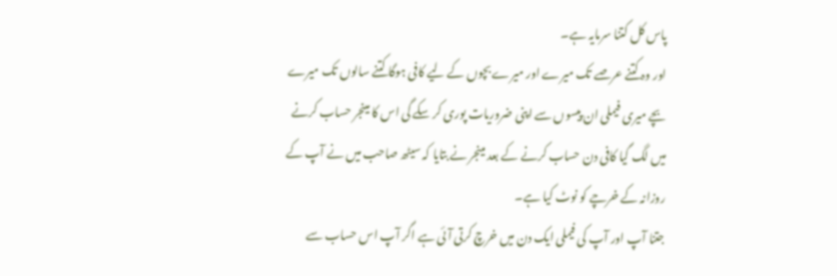پاس کل کتنا سرمایہ ہے۔
اور وہ کتنے عرصے تک میرے اور میرے بچوں کے لیے کافی ہوگا کتنے سالوں تک میرے بچے میری فیملی ان پیسوں سے اپنی ضروریات پوری کر سکے گی اس کا مینجر حساب کرنے میں لگ گیا کافی دن حساب کرنے کے بعد مینجر نے بتایا کہ سیٹھ صاحب میں نے آپ کے روزانہ کے خرچے کو نوٹ کیا ہے۔
جتنا آپ اور آپ کی فیملی ایک دن میں خرچ کرتی آئی ہے اگر آپ اس حساب سے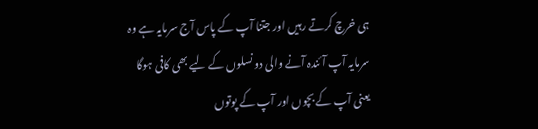ہی خرچ کرتے رہیں اور جتنا آپ کے پاس آج سرمایہ ہے وہ سرمایہ آپ آئندہ آنے والی دو نسلوں کے لیے بھی کافی ہوگا یعنی آپ کے بچوں اور آپ کے پوتوں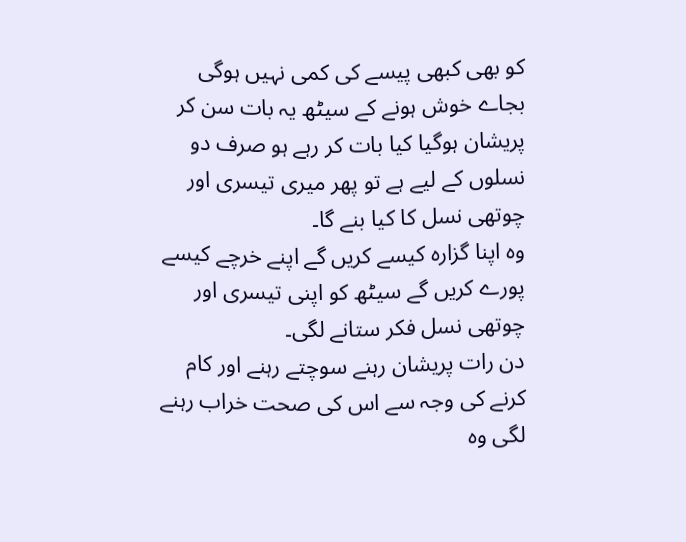کو بھی کبھی پیسے کی کمی نہیں ہوگی بجاے خوش ہونے کے سیٹھ یہ بات سن کر پریشان ہوگیا کیا بات کر رہے ہو صرف دو نسلوں کے لیے ہے تو پھر میری تیسری اور چوتھی نسل کا کیا بنے گا۔
وہ اپنا گزارہ کیسے کریں گے اپنے خرچے کیسے پورے کریں گے سیٹھ کو اپنی تیسری اور چوتھی نسل فکر ستانے لگی۔
دن رات پریشان رہنے سوچتے رہنے اور کام کرنے کی وجہ سے اس کی صحت خراب رہنے لگی وہ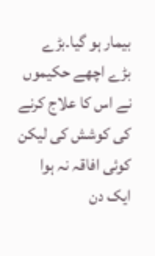بیمار ہو گیا۔بڑے بڑے اچھے حکیموں نے اس کا علاج کرنے کی کوشش کی لیکن کوئی افاقہ نہ ہوا ایک دن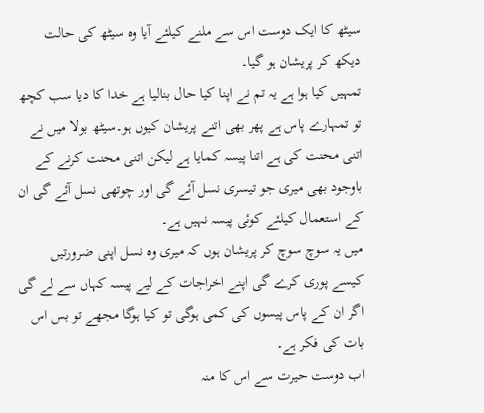سیٹھ کا ایک دوست اس سے ملنے کیلئے آیا وہ سیٹھ کی حالت دیکھ کر پریشان ہو گیا۔
تمہیں کیا ہوا ہے یہ تم نے اپنا کیا حال بنالیا ہے خدا کا دیا سب کچھ تو تمہارے پاس ہے پھر بھی اتنے پریشان کیوں ہو۔سیٹھ بولا میں نے اتنی محنت کی ہے اتنا پیسہ کمایا ہے لیکن اتنی محنت کرنے کے باوجود بھی میری جو تیسری نسل آئے گی اور چوتھی نسل آئے گی ان کے استعمال کیلئے کوئی پیسہ نہیں ہے۔
میں یہ سوچ سوچ کر پریشان ہوں کہ میری وہ نسل اپنی ضرورتیں کیسے پوری کرے گی اپنے اخراجات کے لیے پیسہ کہاں سے لے گی اگر ان کے پاس پیسوں کی کمی ہوگی تو کیا ہوگا مجھے تو بس اس بات کی فکر ہے۔
اب دوست حیرت سے اس کا منہ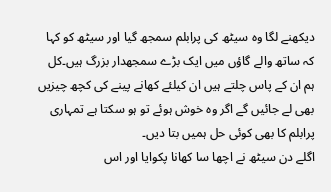دیکھنے لگا وہ سیٹھ کی پرابلم سمجھ گیا اور سیٹھ کو کہا کہ ساتھ والے گاؤں میں ایک بڑے سمجھدار بزرگ ہیں۔کل ہم ان کے پاس چلتے ہیں ان کیلئے کھانے پینے کی کچھ چیزیں بھی لے جائیں گے اگر وہ خوش ہوئے تو ہو سکتا ہے تمہاری پرابلم کا بھی کوئی حل ہمیں بتا دیں۔
اگلے دن سیٹھ نے اچھا سا کھانا پکوایا اور اس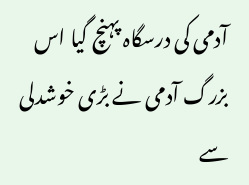آدمی کی درسگاہ پہنچ گیا اس بزرگ آدمی نے بڑی خوشدلی سے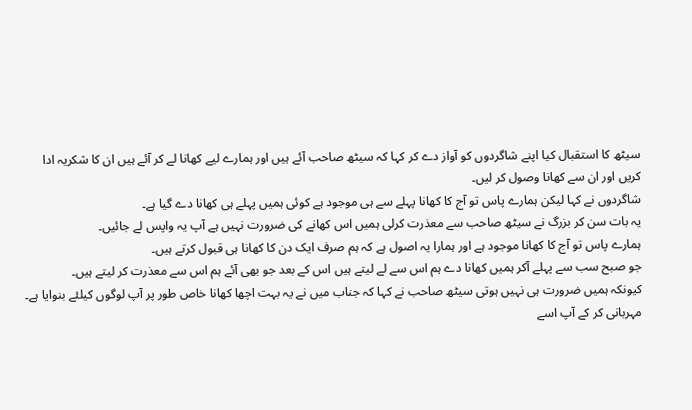سیٹھ کا استقبال کیا اپنے شاگردوں کو آواز دے کر کہا کہ سیٹھ صاحب آئے ہیں اور ہمارے لیے کھانا لے کر آئے ہیں ان کا شکریہ ادا کریں اور ان سے کھانا وصول کر لیں۔
شاگردوں نے کہا لیکن ہمارے پاس تو آج کا کھانا پہلے سے ہی موجود ہے کوئی ہمیں پہلے ہی کھانا دے گیا ہے۔
یہ بات سن کر بزرگ نے سیٹھ صاحب سے معذرت کرلی ہمیں اس کھانے کی ضرورت نہیں ہے آپ یہ واپس لے جائیں۔
ہمارے پاس تو آج کا کھانا موجود ہے اور ہمارا یہ اصول ہے کہ ہم صرف ایک دن کا کھانا ہی قبول کرتے ہیں۔
جو صبح سب سے پہلے آکر ہمیں کھانا دے ہم اس سے لے لیتے ہیں اس کے بعد جو بھی آئے ہم اس سے معذرت کر لیتے ہیں۔
کیونکہ ہمیں ضرورت ہی نہیں ہوتی سیٹھ صاحب نے کہا کہ جناب میں نے یہ بہت اچھا کھانا خاص طور پر آپ لوگوں کیلئے بنوایا ہے۔
مہربانی کر کے آپ اسے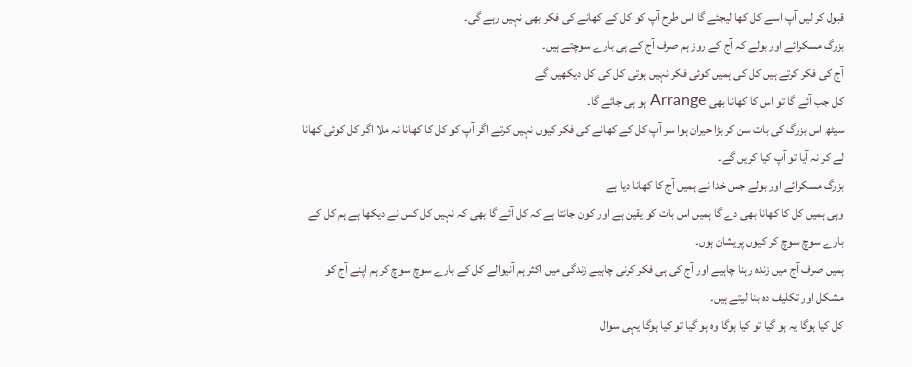قبول کر لیں آپ اسے کل کھا لیجئے گا اس طرح آپ کو کل کے کھانے کی فکر بھی نہیں رہے گی۔
بزرگ مسکرائے اور بولے کہ آج کے روز ہم صرف آج کے ہی بارے سوچتے ہیں۔
آج کی فکر کرتے ہیں کل کی ہمیں کوئی فکر نہیں ہوتی کل کی کل دیکھیں گے
کل جب آئے گا تو اس کا کھانا بھی Arrange ہو ہی جائے گا۔
سیٹھ اس بزرگ کی بات سن کر بڑا حیران ہوا سر آپ کل کے کھانے کی فکر کیوں نہیں کرتے اگر آپ کو کل کا کھانا نہ ملا اگر کل کوئی کھانا لے کر نہ آیا تو آپ کیا کریں گے۔
بزرگ مسکرائے اور بولے جس خدا نے ہمیں آج کا کھانا دیا ہے
وہی ہمیں کل کا کھانا بھی دے گا ہمیں اس بات کو یقین ہے اور کون جانتا ہے کہ کل آئے گا بھی کہ نہیں کل کس نے دیکھا ہے ہم کل کے بارے سوچ سوچ کر کیوں پریشان ہوں۔
ہمیں صرف آج میں زندہ رہنا چاہیے اور آج کی ہی فکر کرنی چاہیے زندگی میں اکثر ہم آنیوالے کل کے بارے سوچ سوچ کر ہم اپنے آج کو مشکل اور تکلیف دہ بنا لیتے ہیں۔
کل کیا ہوگا یہ ہو گیا تو کیا ہوگا وہ ہو گیا تو کیا ہوگا یہی سوال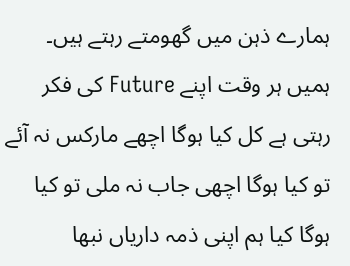ہمارے ذہن میں گھومتے رہتے ہیں۔
ہمیں ہر وقت اپنے Future کی فکر رہتی ہے کل کیا ہوگا اچھے مارکس نہ آئے تو کیا ہوگا اچھی جاب نہ ملی تو کیا ہوگا کیا ہم اپنی ذمہ داریاں نبھا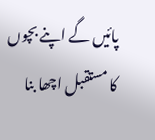پائیں گے اپنے بچوں کا مستقبل اچھا بنا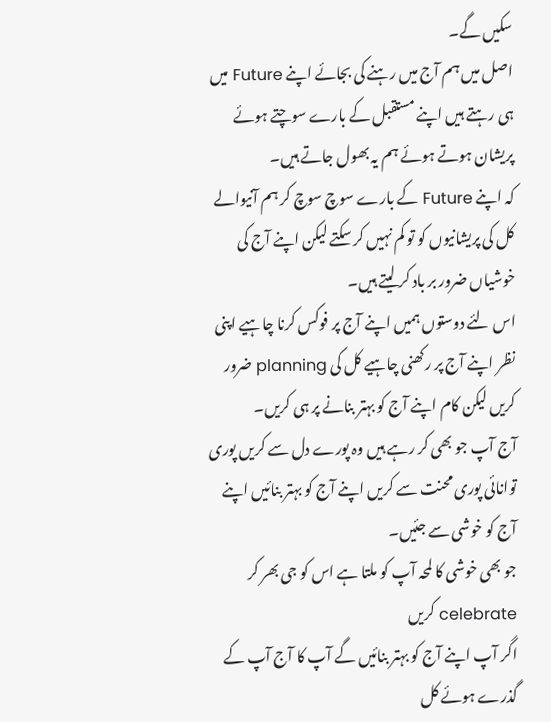سکیں گے۔
اصل میں ہم آج میں رہنے کی بجائے اپنے Future میں ہی رہتے ہیں اپنے مستقبل کے بارے سوچتے ہوئے پریشان ہوتے ہوئے ہم یہ بھول جاتے ہیں۔
کہ اپنے Future کے بارے سوچ سوچ کر ہم آنیوالے کل کی پریشانیوں کو تو کم نہیں کر سکتے لیکن اپنے آج کی خوشیاں ضرور بر باد کر لیتے ہیں۔
اس لئے دوستوں ہمیں اپنے آج پر فوکس کرنا چاہیے اپنی نظر اپنے آج پر رکھنی چاہیے کل کی planning ضرور کریں لیکن کام اپنے آج کو بہتر بنانے پر ہی کریں۔
آج آپ جو بھی کر رہے ہیں وہ پورے دل سے کریں پوری توانائی پوری محنت سے کریں اپنے آج کو بہتر بنائیں اپنے آج کو خوشی سے جئیں۔
جو بھی خوشی کا لمحہ آپ کو ملتا ہے اس کو جی بھر کر celebrate کریں
اگر آپ اپنے آج کو بہتر بنائیں گے آپ کا آج آپ کے گذرے ہوئے کل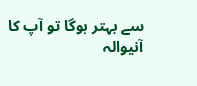سے بہتر ہوگا تو آپ کا آنیوالہ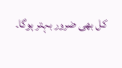کل بھی ضرور بہتر ہوگا۔